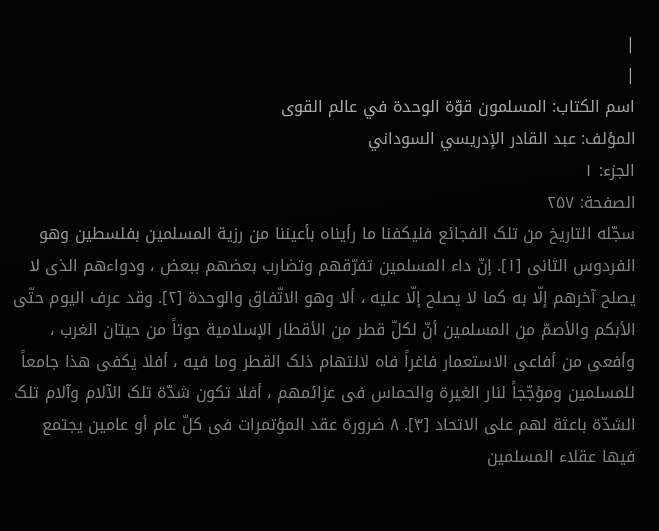|
|
اسم الکتاب: المسلمون قوّة الوحدة في عالم القوى
المؤلف: عبد القادر الإدريسي السوداني
الجزء: ۱
الصفحة: ۲۵۷
سجّله التاریخ من تلک الفجائع فلیکفنا ما رأیناه بأعیننا من رزیة المسلمین بفلسطین وهو الفردوس الثانی [١]. إنّ داء المسلمین تفرّقهم وتضارب بعضهم ببعض ، ودواءهم الذی لا یصلح آخرهم إلّا به کما لا یصلح إلّا علیه ، ألا وهو الاتّفاق والوحدة [٢]. وقد عرف الیوم حتّى الأبکم والأصمّ من المسلمین أنّ لکلّ قطر من الأقطار الإسلامیة حوتاً من حیتان الغرب ، وأفعى من أفاعی الاستعمار فاغراً فاه لالتهام ذلک القطر وما فیه ، أفلا یکفی هذا جامعاً للمسلمین ومؤجّجاً لنار الغیرة والحماس فی عزائمهم ، أفلا تکون شدّة تلک الآلام وآلام تلک الشدّة باعثة لهم على الاتحاد [٣]. ٨ ضرورة عقد المؤتمرات فی کلّ عام أو عامین یجتمع فیها عقلاء المسلمین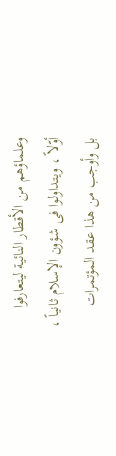وعلماؤهم من الأقطار النائیة لیتعارفوا أوّلاً ، ویتداولوا فی شؤون الإسلام ثانیاً ، بل وأوجب من هذا عقد المؤتمرات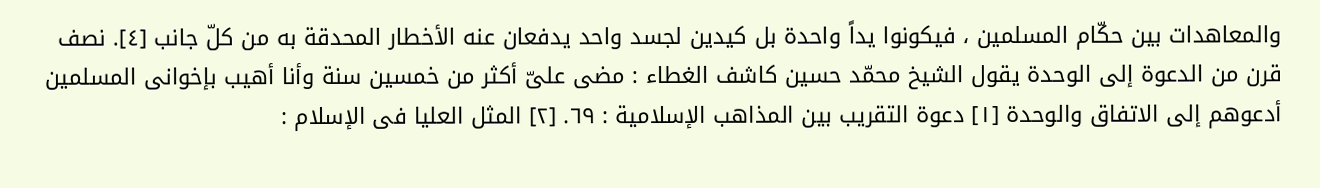والمعاهدات بین حکّام المسلمین ، فیکونوا یداً واحدة بل کیدین لجسد واحد یدفعان عنه الأخطار المحدقة به من کلّ جانب [٤]. نصف قرن من الدعوة إلى الوحدة یقول الشیخ محمّد حسین کاشف الغطاء : مضى علیّ أکثر من خمسین سنة وأنا أهیب بإخوانی المسلمین أدعوهم إلى الاتفاق والوحدة [١] دعوة التقریب بین المذاهب الإسلامیة : ٦٩. [٢] المثل العلیا فی الإسلام :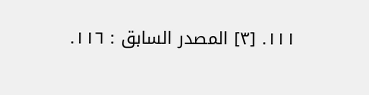١١١. [٣] المصدر السابق : ١١٦.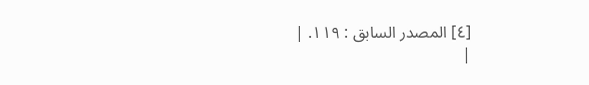[٤] المصدر السابق : ١١٩. |
|